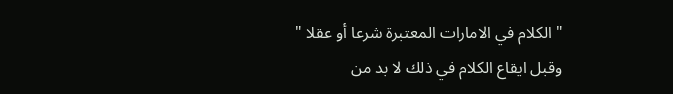" الكلام في الامارات المعتبرة شرعا أو عقلا "
وقبل ايقاع الكلام في ذلك لا بد من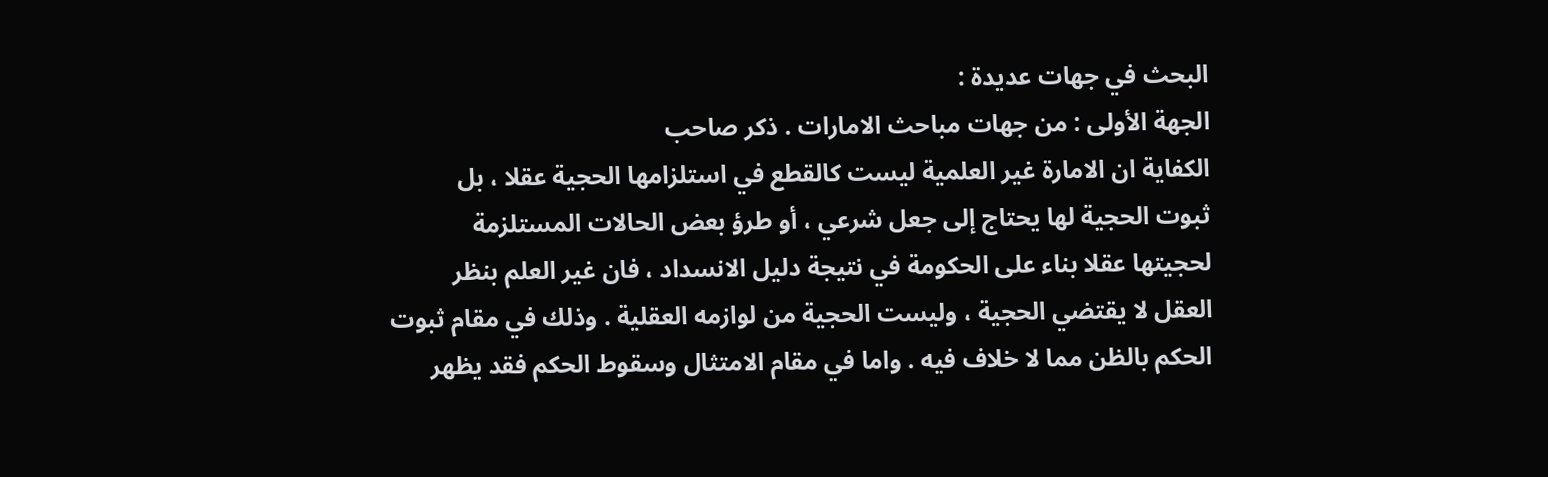البحث في جهات عديدة :
الجهة الأولى : من جهات مباحث الامارات . ذكر صاحب
الكفاية ان الامارة غير العلمية ليست كالقطع في استلزامها الحجية عقلا ، بل
ثبوت الحجية لها يحتاج إلى جعل شرعي ، أو طرؤ بعض الحالات المستلزمة
لحجيتها عقلا بناء على الحكومة في نتيجة دليل الانسداد ، فان غير العلم بنظر
العقل لا يقتضي الحجية ، وليست الحجية من لوازمه العقلية . وذلك في مقام ثبوت
الحكم بالظن مما لا خلاف فيه . واما في مقام الامتثال وسقوط الحكم فقد يظهر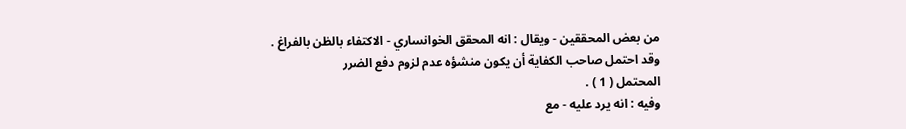من بعض المحققين - ويقال : انه المحقق الخوانساري - الاكتفاء بالظن بالفراغ .
وقد احتمل صاحب الكفاية أن يكون منشؤه عدم لزوم دفع الضرر
المحتمل ( 1 ) .
وفيه : انه يرد عليه - مع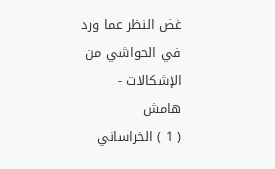غض النظر عما ورد في الحواشي من الإشكالات -
هامش
( 1 ) الخراساني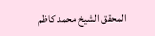المحقق الشيخ محمد كاظم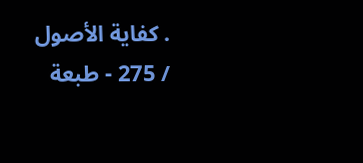. كفاية الأصول / 275 - طبعة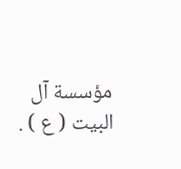مؤسسة آل البيت ( ع ) .